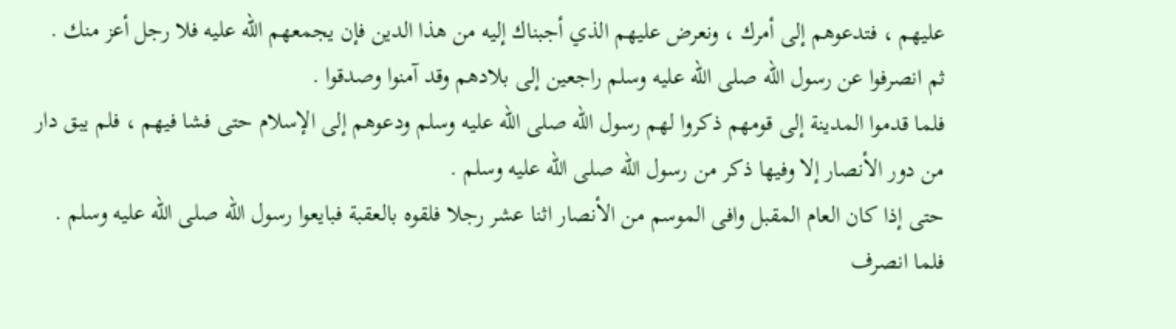عليهم ، فتدعوهم إلى أمرك ، ونعرض عليهم الذي أجبناك إليه من هذا الدين فإن يجمعهم اللّه عليه فلا رجل أعز منك .
ثم انصرفوا عن رسول اللّه صلى اللّه عليه وسلم راجعين إلى بلادهم وقد آمنوا وصدقوا .
فلما قدموا المدينة إلى قومهم ذكروا لهم رسول اللّه صلى اللّه عليه وسلم ودعوهم إلى الإسلام حتى فشا فيهم ، فلم يبق دار من دور الأنصار إلا وفيها ذكر من رسول اللّه صلى اللّه عليه وسلم .
حتى إذا كان العام المقبل وافى الموسم من الأنصار اثنا عشر رجلا فلقوه بالعقبة فبايعوا رسول اللّه صلى اللّه عليه وسلم .
فلما انصرف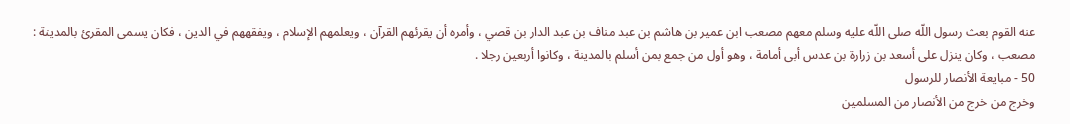عنه القوم بعث رسول اللّه صلى اللّه عليه وسلم معهم مصعب ابن عمير بن هاشم بن عبد مناف بن عبد الدار بن قصي ، وأمره أن يقرئهم القرآن ، ويعلمهم الإسلام ، ويفقههم في الدين ، فكان يسمى المقرئ بالمدينة :
مصعب ، وكان ينزل على أسعد بن زرارة بن عدس أبى أمامة ، وهو أول من جمع بمن أسلم بالمدينة ، وكانوا أربعين رجلا .
50 - مبايعة الأنصار للرسول
وخرج من خرج من الأنصار من المسلمين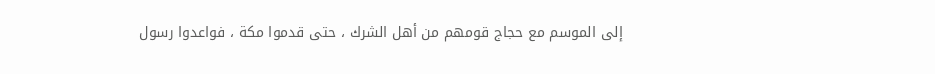إلى الموسم مع حجاج قومهم من أهل الشرك ، حتى قدموا مكة ، فواعدوا رسول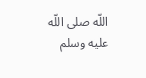اللّه صلى اللّه عليه وسلم